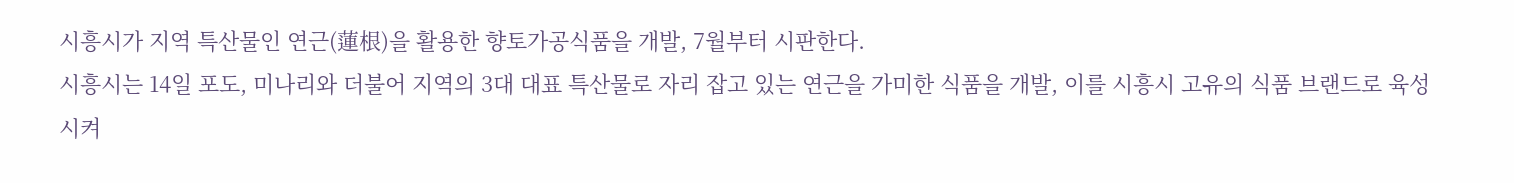시흥시가 지역 특산물인 연근(蓮根)을 활용한 향토가공식품을 개발, 7월부터 시판한다.
시흥시는 14일 포도, 미나리와 더불어 지역의 3대 대표 특산물로 자리 잡고 있는 연근을 가미한 식품을 개발, 이를 시흥시 고유의 식품 브랜드로 육성시켜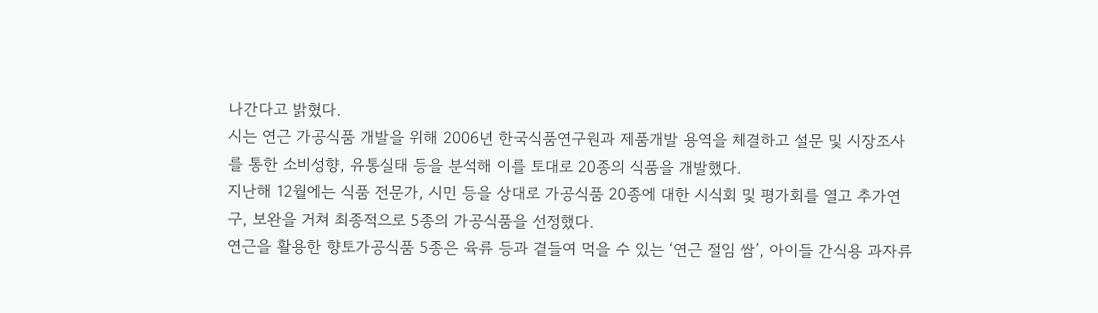나간다고 밝혔다.
시는 연근 가공식품 개발을 위해 2006년 한국식품연구원과 제품개발 용역을 체결하고 설문 및 시장조사를 통한 소비성향, 유통실태 등을 분석해 이를 토대로 20종의 식품을 개발했다.
지난해 12월에는 식품 전문가, 시민 등을 상대로 가공식품 20종에 대한 시식회 및 평가회를 열고 추가연구, 보완을 거쳐 최종적으로 5종의 가공식품을 선정했다.
연근을 활용한 향토가공식품 5종은 육류 등과 곁들여 먹을 수 있는 ‘연근 절임 쌈’, 아이들 간식용 과자류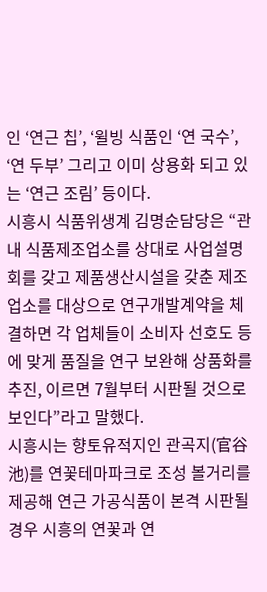인 ‘연근 칩’, ‘윌빙 식품인 ‘연 국수’, ‘연 두부’ 그리고 이미 상용화 되고 있는 ‘연근 조림’ 등이다.
시흥시 식품위생계 김명순담당은 “관내 식품제조업소를 상대로 사업설명회를 갖고 제품생산시설을 갖춘 제조업소를 대상으로 연구개발계약을 체결하면 각 업체들이 소비자 선호도 등에 맞게 품질을 연구 보완해 상품화를 추진, 이르면 7월부터 시판될 것으로 보인다”라고 말했다.
시흥시는 향토유적지인 관곡지(官谷池)를 연꽃테마파크로 조성 볼거리를 제공해 연근 가공식품이 본격 시판될 경우 시흥의 연꽃과 연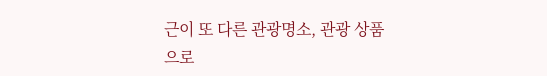근이 또 다른 관광명소, 관광 상품으로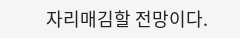자리매김할 전망이다.